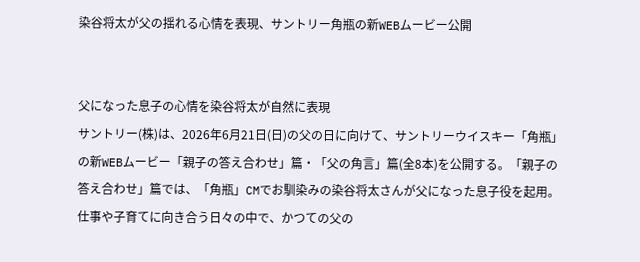染谷将太が父の揺れる心情を表現、サントリー角瓶の新WEBムービー公開


父になった息子の心情を染谷将太が自然に表現
サントリー(株)は、2026年6月21日(日)の父の日に向けて、サントリーウイスキー「角瓶」の新WEBムービー「親子の答え合わせ」篇・「父の角言」篇(全8本)を公開する。「親子の答え合わせ」篇では、「角瓶」CMでお馴染みの染谷将太さんが父になった息子役を起用。仕事や子育てに向き合う日々の中で、かつての父の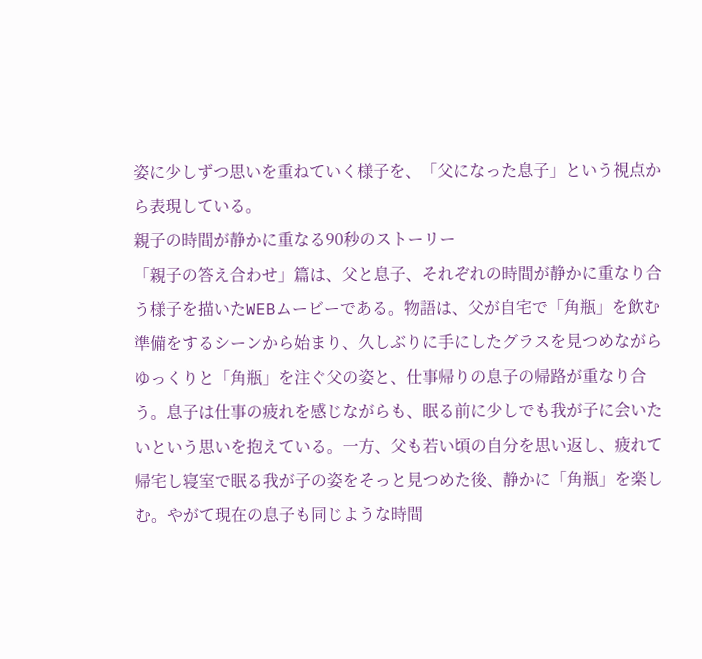姿に少しずつ思いを重ねていく様子を、「父になった息子」という視点から表現している。
親子の時間が静かに重なる90秒のストーリー
「親子の答え合わせ」篇は、父と息子、それぞれの時間が静かに重なり合う様子を描いたWEBムービーである。物語は、父が自宅で「角瓶」を飲む準備をするシーンから始まり、久しぶりに手にしたグラスを見つめながらゆっくりと「角瓶」を注ぐ父の姿と、仕事帰りの息子の帰路が重なり合う。息子は仕事の疲れを感じながらも、眠る前に少しでも我が子に会いたいという思いを抱えている。一方、父も若い頃の自分を思い返し、疲れて帰宅し寝室で眠る我が子の姿をそっと見つめた後、静かに「角瓶」を楽しむ。やがて現在の息子も同じような時間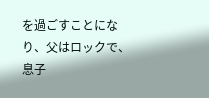を過ごすことになり、父はロックで、息子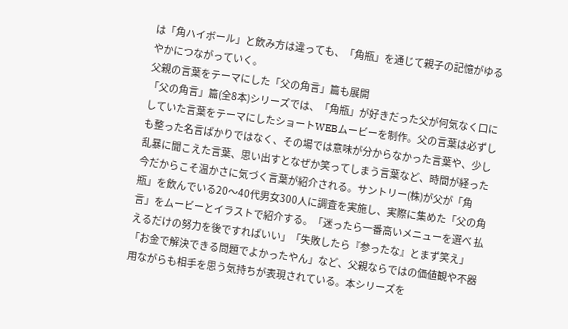は「角ハイボール」と飲み方は違っても、「角瓶」を通じて親子の記憶がゆるやかにつながっていく。
父親の言葉をテーマにした「父の角言」篇も展開
「父の角言」篇(全8本)シリーズでは、「角瓶」が好きだった父が何気なく口にしていた言葉をテーマにしたショートWEBムービーを制作。父の言葉は必ずしも整った名言ばかりではなく、その場では意味が分からなかった言葉や、少し乱暴に聞こえた言葉、思い出すとなぜか笑ってしまう言葉など、時間が経った今だからこそ温かさに気づく言葉が紹介される。サントリー(株)が父が「角瓶」を飲んでいる20〜40代男女300人に調査を実施し、実際に集めた「父の角言」をムービーとイラストで紹介する。「迷ったら一番高いメニューを選べ 払えるだけの努力を後ですればいい」「失敗したら『参ったな』とまず笑え」「お金で解決できる問題でよかったやん」など、父親ならではの価値観や不器用ながらも相手を思う気持ちが表現されている。本シリーズを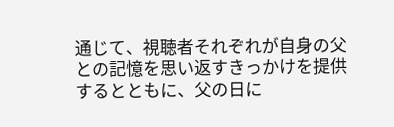通じて、視聴者それぞれが自身の父との記憶を思い返すきっかけを提供するとともに、父の日に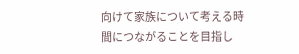向けて家族について考える時間につながることを目指し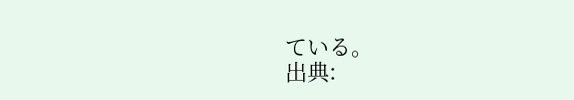ている。
出典: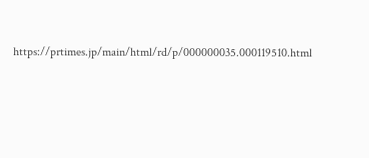https://prtimes.jp/main/html/rd/p/000000035.000119510.html